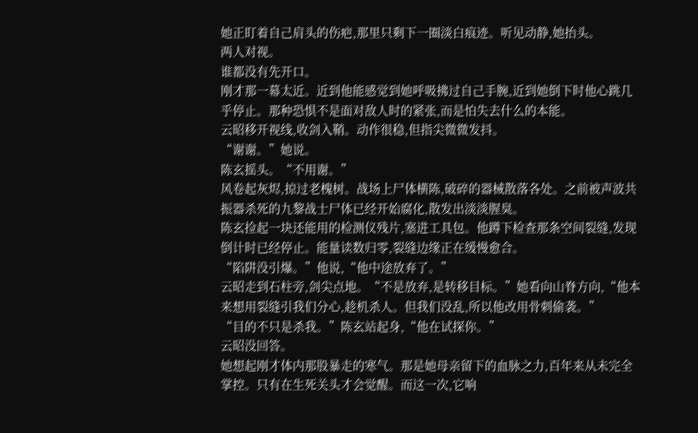她正盯着自己肩头的伤疤,那里只剩下一圈淡白痕迹。听见动静,她抬头。
两人对视。
谁都没有先开口。
刚才那一幕太近。近到他能感觉到她呼吸拂过自己手腕,近到她倒下时他心跳几乎停止。那种恐惧不是面对敌人时的紧张,而是怕失去什么的本能。
云昭移开视线,收剑入鞘。动作很稳,但指尖微微发抖。
“谢谢。”她说。
陈玄摇头。“不用谢。”
风卷起灰烬,掠过老槐树。战场上尸体横陈,破碎的器械散落各处。之前被声波共振器杀死的九黎战士尸体已经开始腐化,散发出淡淡腥臭。
陈玄捡起一块还能用的检测仪残片,塞进工具包。他蹲下检查那条空间裂缝,发现倒计时已经停止。能量读数归零,裂缝边缘正在缓慢愈合。
“陷阱没引爆。”他说,“他中途放弃了。”
云昭走到石柱旁,剑尖点地。“不是放弃,是转移目标。”她看向山脊方向,“他本来想用裂缝引我们分心,趁机杀人。但我们没乱,所以他改用骨刺偷袭。”
“目的不只是杀我。”陈玄站起身,“他在试探你。”
云昭没回答。
她想起刚才体内那股暴走的寒气。那是她母亲留下的血脉之力,百年来从未完全掌控。只有在生死关头才会觉醒。而这一次,它响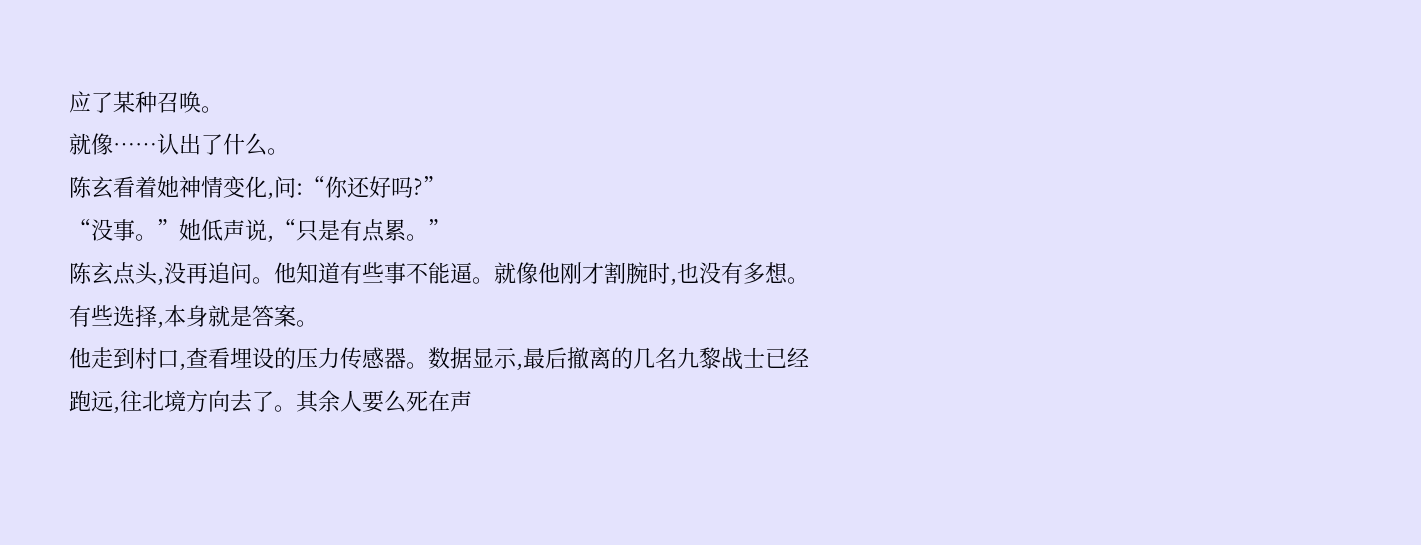应了某种召唤。
就像……认出了什么。
陈玄看着她神情变化,问:“你还好吗?”
“没事。”她低声说,“只是有点累。”
陈玄点头,没再追问。他知道有些事不能逼。就像他刚才割腕时,也没有多想。有些选择,本身就是答案。
他走到村口,查看埋设的压力传感器。数据显示,最后撤离的几名九黎战士已经跑远,往北境方向去了。其余人要么死在声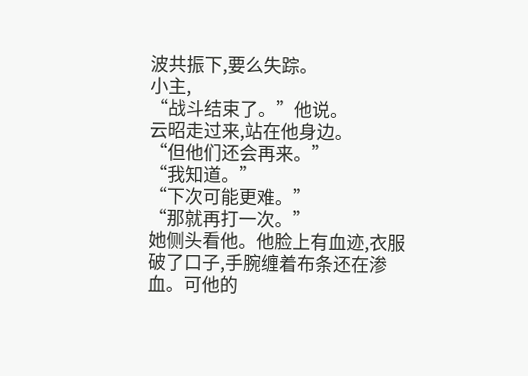波共振下,要么失踪。
小主,
“战斗结束了。”他说。
云昭走过来,站在他身边。
“但他们还会再来。”
“我知道。”
“下次可能更难。”
“那就再打一次。”
她侧头看他。他脸上有血迹,衣服破了口子,手腕缠着布条还在渗血。可他的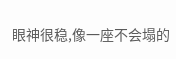眼神很稳,像一座不会塌的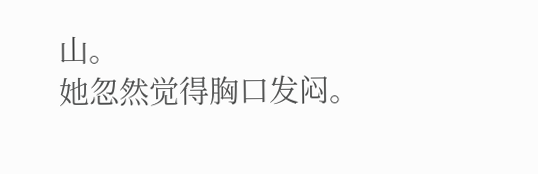山。
她忽然觉得胸口发闷。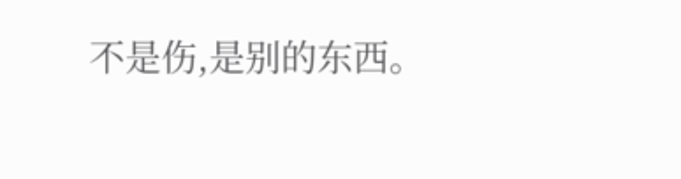不是伤,是别的东西。